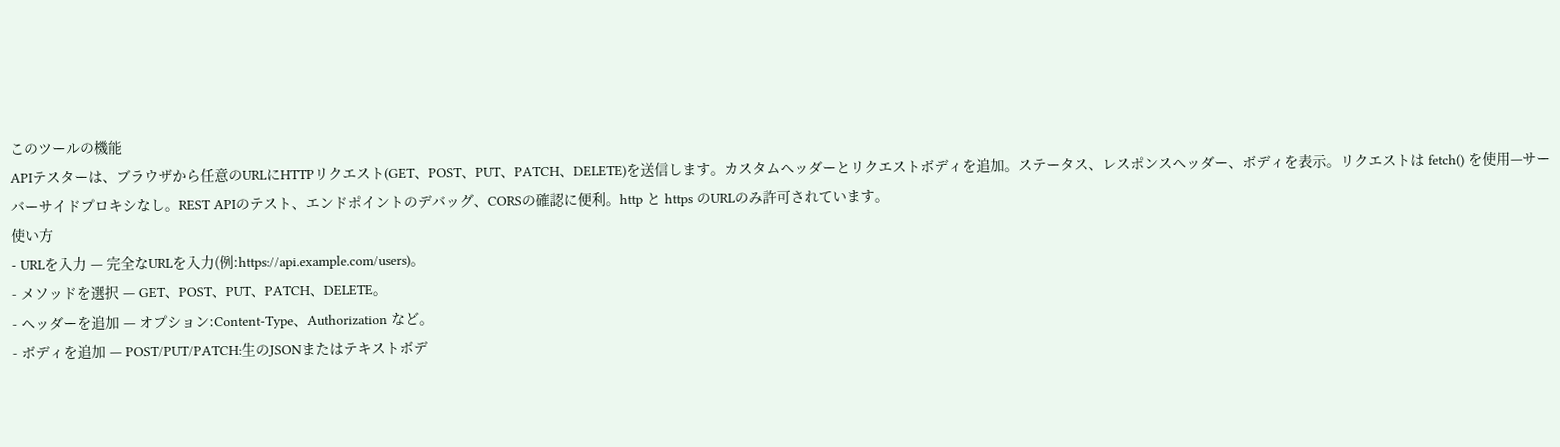このツールの機能
APIテスターは、ブラウザから任意のURLにHTTPリクエスト(GET、POST、PUT、PATCH、DELETE)を送信します。カスタムヘッダーとリクエストボディを追加。ステータス、レスポンスヘッダー、ボディを表示。リクエストは fetch() を使用—サーバーサイドプロキシなし。REST APIのテスト、エンドポイントのデバッグ、CORSの確認に便利。http と https のURLのみ許可されています。
使い方
- URLを入力 — 完全なURLを入力(例:https://api.example.com/users)。
- メソッドを選択 — GET、POST、PUT、PATCH、DELETE。
- ヘッダーを追加 — オプション:Content-Type、Authorization など。
- ボディを追加 — POST/PUT/PATCH:生のJSONまたはテキストボデ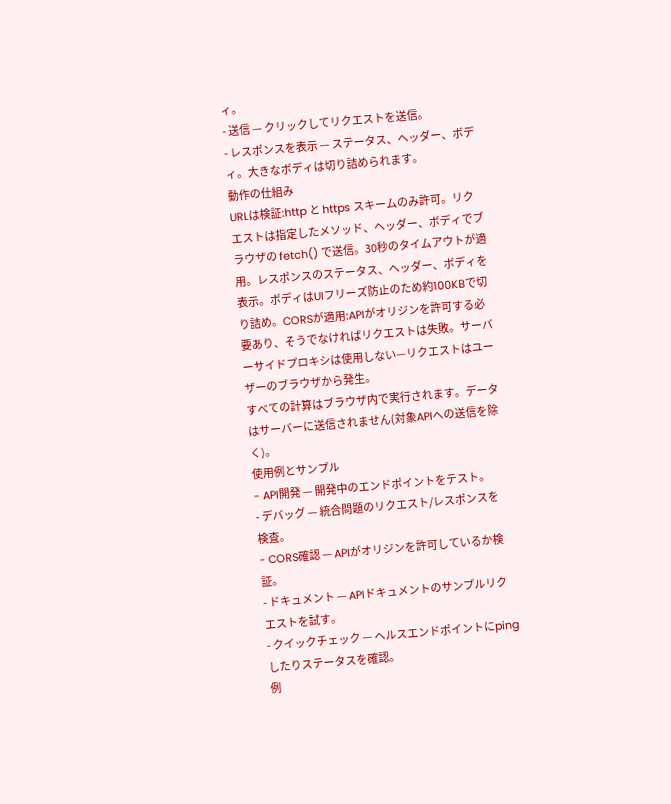ィ。
- 送信 — クリックしてリクエストを送信。
- レスポンスを表示 — ステータス、ヘッダー、ボディ。大きなボディは切り詰められます。
動作の仕組み
URLは検証:http と https スキームのみ許可。リクエストは指定したメソッド、ヘッダー、ボディでブラウザの fetch() で送信。30秒のタイムアウトが適用。レスポンスのステータス、ヘッダー、ボディを表示。ボディはUIフリーズ防止のため約100KBで切り詰め。CORSが適用:APIがオリジンを許可する必要あり、そうでなければリクエストは失敗。サーバーサイドプロキシは使用しない—リクエストはユーザーのブラウザから発生。
すべての計算はブラウザ内で実行されます。データはサーバーに送信されません(対象APIへの送信を除く)。
使用例とサンプル
- API開発 — 開発中のエンドポイントをテスト。
- デバッグ — 統合問題のリクエスト/レスポンスを検査。
- CORS確認 — APIがオリジンを許可しているか検証。
- ドキュメント — APIドキュメントのサンプルリクエストを試す。
- クイックチェック — ヘルスエンドポイントにpingしたりステータスを確認。
例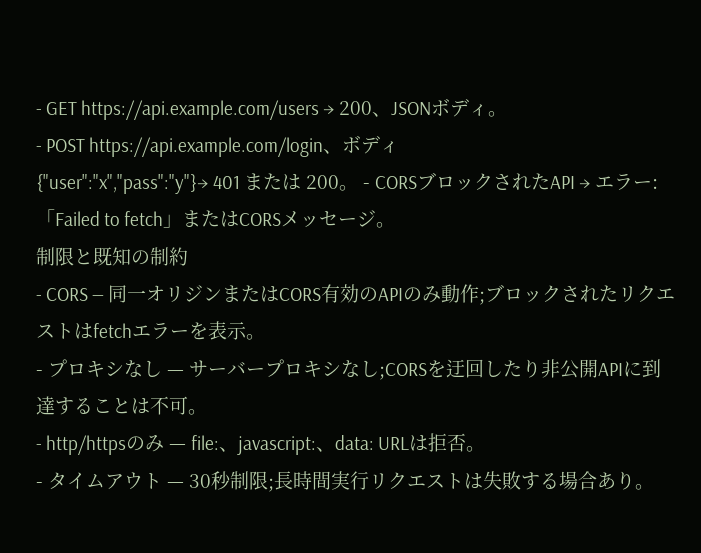- GET https://api.example.com/users → 200、JSONボディ。
- POST https://api.example.com/login、ボディ
{"user":"x","pass":"y"}→ 401 または 200。 - CORSブロックされたAPI → エラー:「Failed to fetch」またはCORSメッセージ。
制限と既知の制約
- CORS — 同一オリジンまたはCORS有効のAPIのみ動作;ブロックされたリクエストはfetchエラーを表示。
- プロキシなし — サーバープロキシなし;CORSを迂回したり非公開APIに到達することは不可。
- http/httpsのみ — file:、javascript:、data: URLは拒否。
- タイムアウト — 30秒制限;長時間実行リクエストは失敗する場合あり。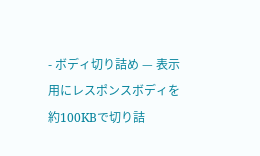- ボディ切り詰め — 表示用にレスポンスボディを約100KBで切り詰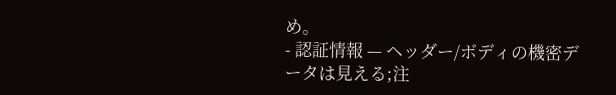め。
- 認証情報 — ヘッダー/ボディの機密データは見える;注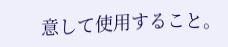意して使用すること。